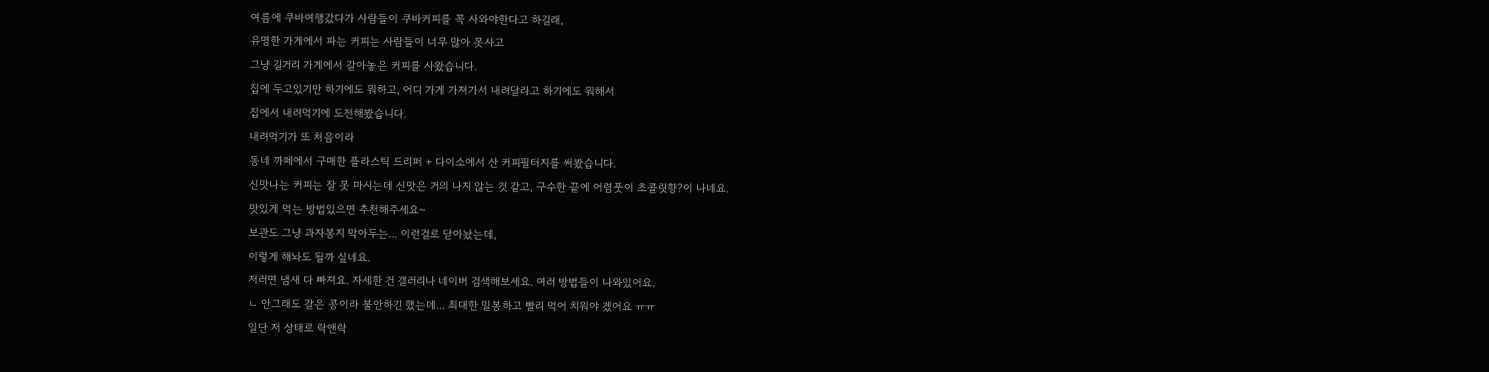여름에 쿠바여행갔다가 사람들이 쿠바커피를 꼭 사와야한다고 하길래,
유명한 가게에서 파는 커피는 사람들이 너무 많아 못사고
그냥 길거리 가게에서 갈아놓은 커피를 사왔습니다.
집에 두고있기만 하기에도 뭐하고, 어디 가게 가져가서 내려달라고 하기에도 뭐해서
집에서 내려먹기에 도전해봤습니다.
내려먹기가 또 처음이라
동네 까페에서 구매한 플라스틱 드리퍼 + 다이소에서 산 커피필터지를 써봤습니다.
신맛나는 커피는 잘 못 마시는데 신맛은 거의 나지 않는 것 같고, 구수한 끝에 어렴풋이 초콜릿향?이 나네요.
맛있게 먹는 방법있으면 추천해주세요~
보관도 그냥 과자봉지 막아두는... 이런걸로 닫아놨는데,
이렇게 해놔도 될까 싶네요.
저러면 냄새 다 빠져요. 자세한 건 갤러리나 네이버 검색해보세요. 여러 방법들이 나와있어요.
ㄴ 안그래도 갈은 콩이라 불안하긴 했는데... 최대한 밀봉하고 빨리 먹어 치워야 겠어요 ㅠㅠ
일단 저 상태로 락앤락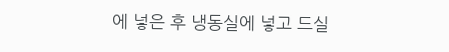에 넣은 후 냉동실에 넣고 드실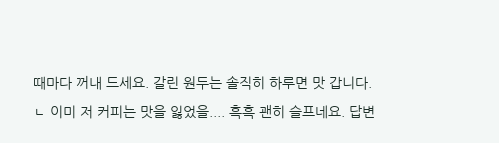때마다 꺼내 드세요. 갈린 원두는 솔직히 하루면 맛 갑니다.
ㄴ 이미 저 커피는 맛을 잃었을.... 흑흑 괜히 슬프네요. 답변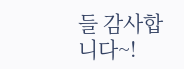들 감사합니다~!